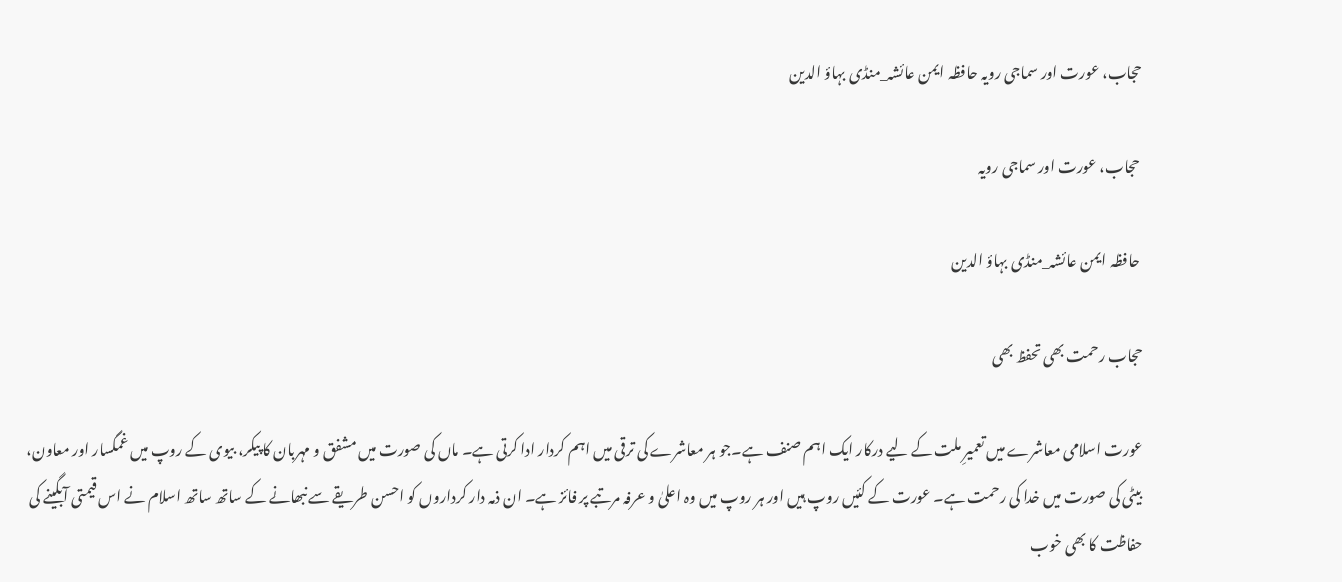حجاب، عورت اور سماجی رویہ حافظہ ایمن عائشہ_منڈی بہاؤ الدین

 حجاب، عورت اور سماجی رویہ

 حافظہ ایمن عائشہ_منڈی بہاؤ الدین

حجاب رحمت بھی تحفظ بھی

عورت اسلامی معاشرے میں تعمیرِ ملت کے لیے درکار ایک اہم صنف ہے۔جو ہر معاشرے کی ترقی میں اہم کردار ادا کرتی ہے۔ ماں کی صورت میں مشفق و مہربان کا پیکر، بیوی کے روپ میں غمگسار اور معاون، بیٹی کی صورت میں خدا کی رحمت ہے۔ عورت کے کئیں روپ ہیں اور ہر روپ میں وہ اعلیٰ و عرفہ مرتبے پر فائز ہے۔ ان ذمہ دار کرداروں کو احسن طریقے سے نبھانے کے ساتھ ساتھ اسلام نے اس قیمتی آبگینے کی حفاظت کا بھی خوب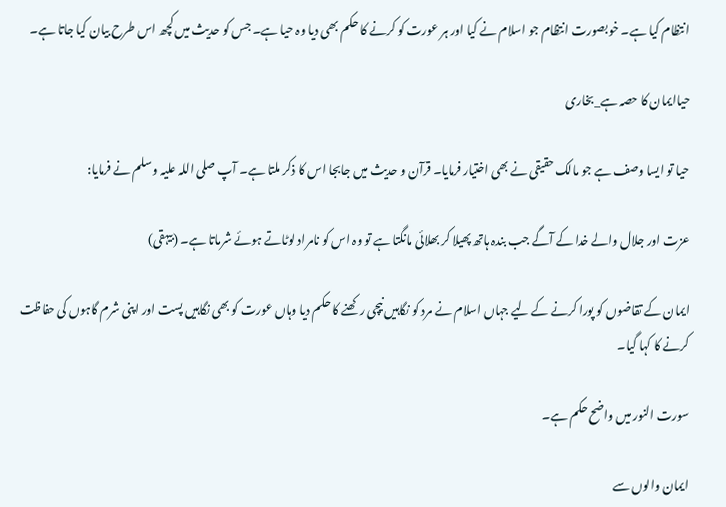انتظام کیا ہے۔ خوبصورت انتظام جو اسلام نے کیا اور ہر عورت کو کرنے کا حکم بھی دیا وہ حیا ہے۔ جس کو حدیث میں کچھ اس طرح بیان کیا جاتا ہے۔

حیاایمان کا حصہ ہے_بخاری

حیا تو ایسا وصف ہے جو مالک حقیقی نے بھی اختیار فرمایا۔ قرآن و حدیث میں جابجا اس کا ذکر ملتا ہے۔ آپ صلی اللہ علیہ وسلم نے فرمایا:

عزت اور جلال والے خدا کے آگے جب بندہ ہاتھ پھیلا کر بھلائی مانگتا ہے تو وہ اس کو نامراد لوٹاتے ہوئے شرماتا ہے۔ (بیہقی)

ایمان کے تقاضوں کو پورا کرنے کے لیے جہاں اسلام نے مرد کو نگاہیں نیچی رکھنے کا حکم دیا وہاں عورت کو بھی نگاہیں پست اور اپنی شرم گاہوں کی حفاظت کرنے کا کہا گیا۔

سورت النور میں واضح حکم ہے۔

ایمان والوں سے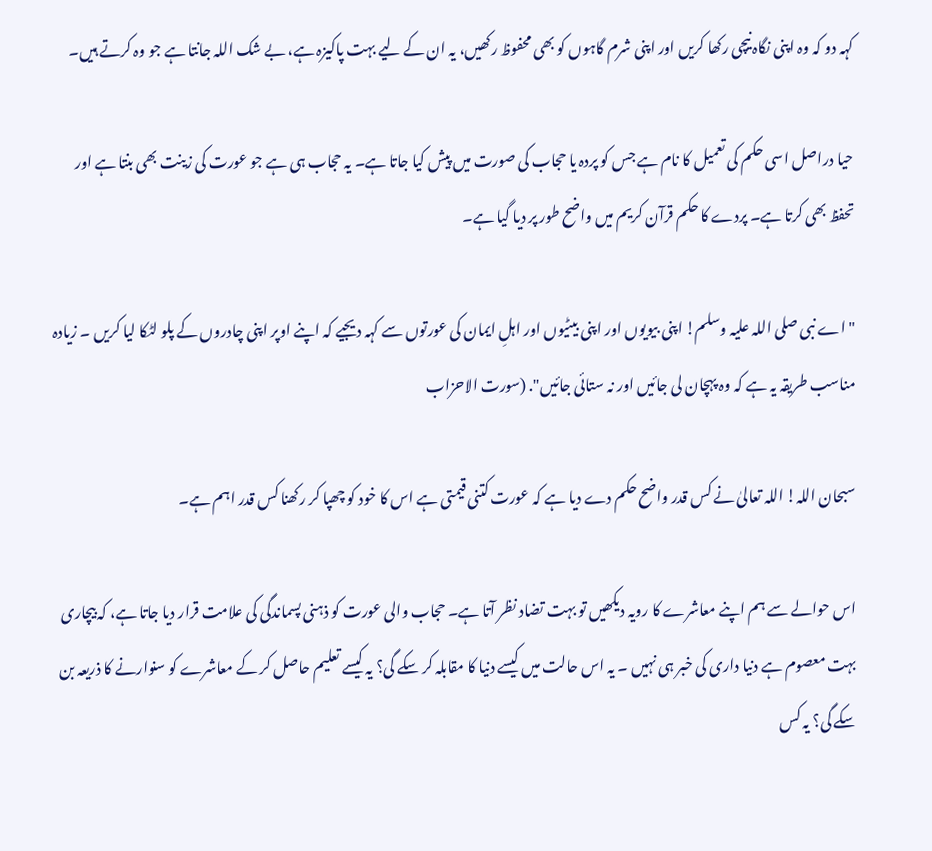کہہ دو کہ وہ اپنی نگاہ نیچی رکھا کریں اور اپنی شرم گاہوں کو بھی محفوظ رکھیں، یہ ان کے لیے بہت پاکیزہ ہے، بے شک اللہ جانتا ہے جو وہ کرتے ہیں۔

حیا دراصل اسی حکم کی تعمیل کا نام ہے جس کو پردہ یا حجاب کی صورت میں پیش کیا جاتا ہے۔ یہ حجاب ہی ہے جو عورت کی زینت بھی بنتا ہے اور تحفظ بھی کرتا ہے۔ پردے کا حکم قرآن کریم میں واضح طور پر دیا گیا ہے۔

" اے نبی صلی اللہ علیہ وسلم! اپنی بیویوں اور اپنی بیٹیوں اور اہلِ ایمان کی عورتوں سے کہہ دیجیے کہ اپنے اوپر اپنی چادروں کے پلو لٹکا لیا کریں ۔ زیادہ مناسب طریقہ یہ ہے کہ وہ پہچان لی جائیں اور نہ ستائی جائیں". (سورت الاحزاب

سبحان اللہ! اللہ تعالیٰ نے کس قدر واضح حکم دے دیا ہے کہ عورت کتنی قیمتی ہے اس کا خود کو چھپا کر رکھنا کس قدر اہم ہے۔

اس حوالے سے ہم اپنے معاشرے کا رویہ دیکھیں تو بہت تضاد نظر آتا ہے۔ حجاب والی عورت کو ذہنی پسماندگی کی علامت قرار دیا جاتا ہے، کہ بیچاری بہت معصوم ہے دنیا داری کی خبر ہی نہیں ۔ یہ اس حالت میں کیسے دنیا کا مقابلہ کر سکے گی؟ یہ کیسے تعلیم حاصل کر کے معاشرے کو سنوارنے کا ذریعہ بن سکے گی؟ یہ کس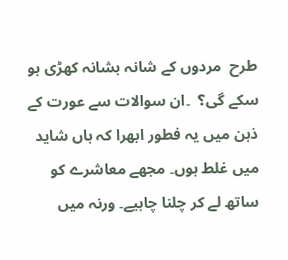طرح  مردوں کے شانہ بشانہ کھڑی ہو سکے گی؟  ۔ان سوالات سے عورت کے ذہن میں یہ فطور ابھرا کہ ہاں شاید میں غلط ہوں۔ مجھے معاشرے کو ساتھ لے کر چلنا چاہیے۔ ورنہ میں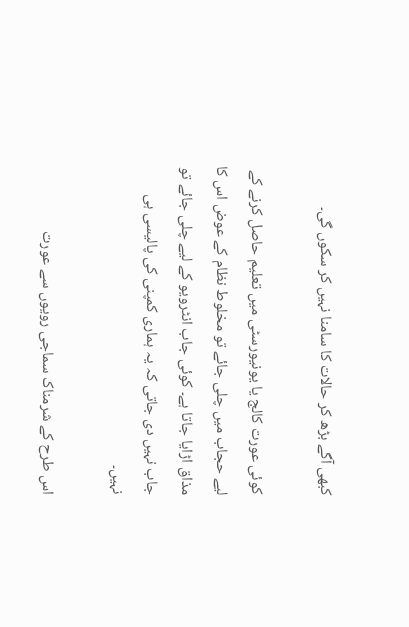کبھی آگے بڑھ کر حالات کا سامنا نہیں کر سکوں گی۔

کوئی عورت کالج یا یونیورسٹی میں تعلیم حاصل کرنے کے لیے حجاب میں چلی جائے تو مخلوط نظام کے عوض اس کا مذاق اڑایا جاتا ہے۔ کوئی جاب انٹرویو کے لیے چلی جائے تو جاب نہیں دی جاتی کہ یہ ہماری کمپنی کی پالیسی ہی نہیں۔

اس طرح کے شرمناک سماجی رویوں سے عورت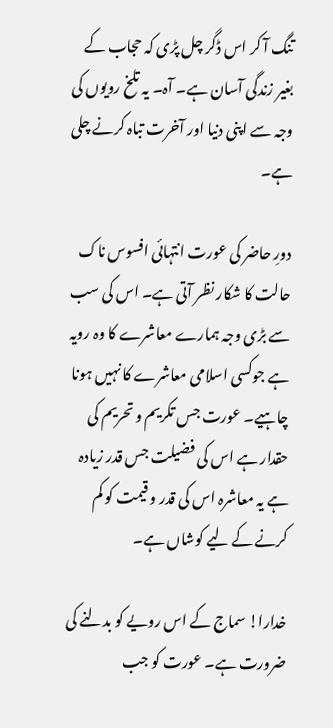تنگ آ کر اس ڈگر چل پڑی کہ حجاب کے بغیر زندگی آسان ہے۔ آہ۔ یہ تلخ رویوں کی وجہ سے اپنی دنیا اور آخرت تباہ کرنے چلی ہے۔

دورِ حاضر کی عورت انتہائی افسوس ناک حالت کا شکار نظر آتی ہے۔ اس کی سب سے بڑی وجہ ہمارے معاشرے کا وہ رویہ ہے جوکسی اسلامی معاشرے کا نہیں ہونا چاہیے۔ عورت جس تکریم و تحریم کی حقدار ہے اس کی فضیلت جس قدر زیادہ ہے یہ معاشرہ اس کی قدر و قیمت کو کم کرنے کے لیے کوشاں ہے۔

خدارا! سماج کے اس رویے کو بدلنے کی ضرورت ہے۔ عورت کو جب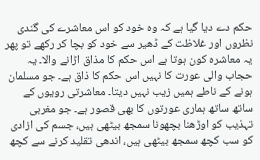حکم دے دیا گیا ہے کہ وہ خود کو اس معاشرے کی گندی نظروں اور غلاظت کے ڈھیر سے خود کو بچا کر رکھے تو پھر یہ معاشرہ کون ہوتا ہے اس حکم کا مذاق اڑانے والا۔ یہ حجاب والی عورت کا نہیں اس حکم کا ذاق ہے۔ جو مسلمان ہونے کے ناطے ہمیں زیب نہیں دیتا۔ معاشرتی رویوں کے ساتھ ساتھ ہماری عورتوں کا بھی قصور ہے۔ جو مغربی تہذیب کو اوڑھنا بچھونا سمجھ بیٹھی ہیں، جسم کی ازادی کو سب کچھ سمجھ بیٹھی ہیں، اندھی تقلید کرنے سے کچھ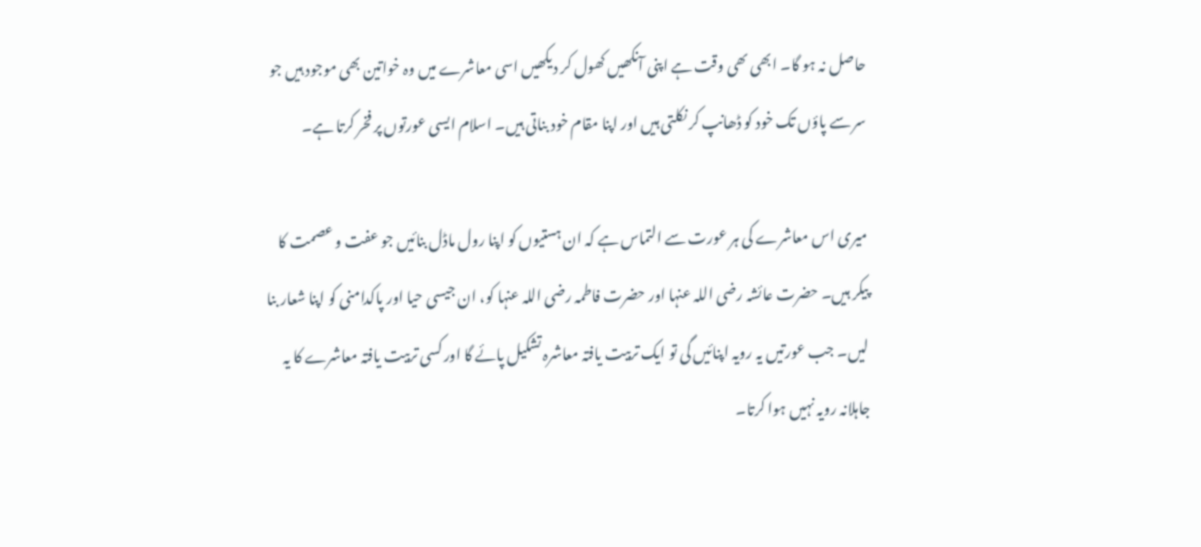حاصل نہ ہو گا۔ ابھی ںھی وقت ہے اپنی آنکھیں کھول کر دیکھیں اسی معاشرے میں وہ خواتین بھی موجود ہیں جو سر سے پاؤں تک خود کو ڈھانپ کر نکلتی ہیں اور اپنا مقام خود بناتی ہیں۔ اسلام ایسی عورتوں پر فخر کرتا ہے۔

میری اس معاشرے کی ہر عورت سے التماس ہے کہ ان ہستیوں کو اپنا رول ماڈل بنائیں جو عفت و عصمت کا پیکر ہیں۔ حضرت عائشہ رضی اللہ عنہا اور حضرت فاطمہ رضی اللہ عنہا کو، ان جیسی حیا اور پاکدامنی کو اپنا شعار بنا لیں۔ جب عورتیں یہ رویہ اپنائیں گی تو ایک تربیت یافتہ معاشرہ تشکیل پائے گا اور کسی تربیت یافتہ معاشرے کا یہ جاہلانہ رویہ نہیں ہوا کرتا۔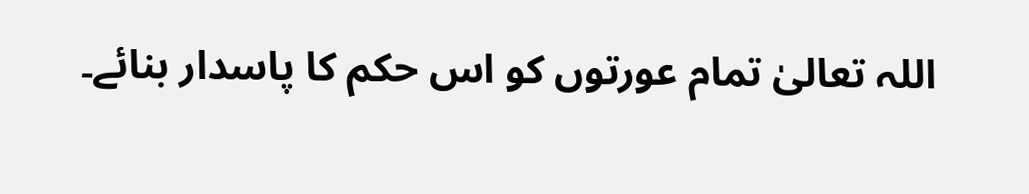اللہ تعالیٰ تمام عورتوں کو اس حکم کا پاسدار بنائے۔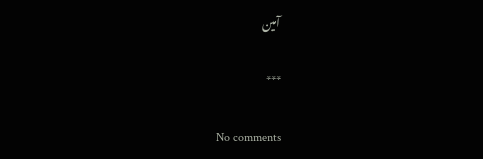آمین

***

No comments